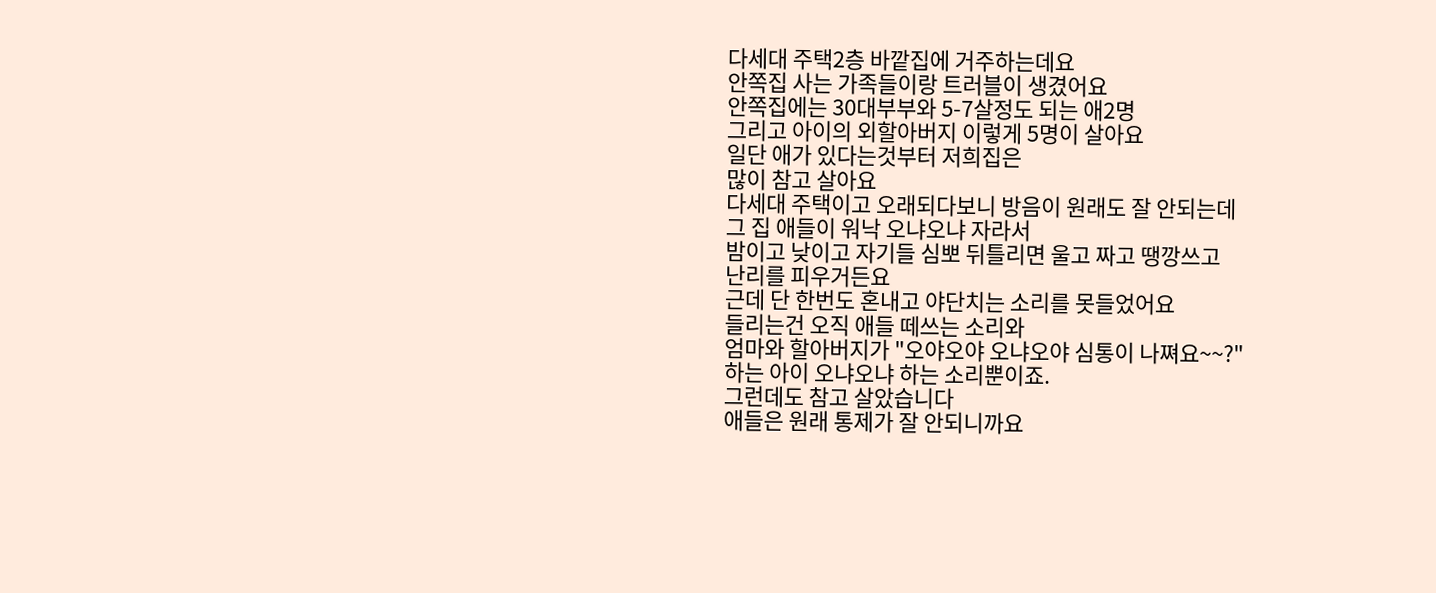다세대 주택2층 바깥집에 거주하는데요
안쪽집 사는 가족들이랑 트러블이 생겼어요
안쪽집에는 30대부부와 5-7살정도 되는 애2명
그리고 아이의 외할아버지 이렇게 5명이 살아요
일단 애가 있다는것부터 저희집은
많이 참고 살아요
다세대 주택이고 오래되다보니 방음이 원래도 잘 안되는데
그 집 애들이 워낙 오냐오냐 자라서
밤이고 낮이고 자기들 심뽀 뒤틀리면 울고 짜고 땡깡쓰고
난리를 피우거든요
근데 단 한번도 혼내고 야단치는 소리를 못들었어요
들리는건 오직 애들 떼쓰는 소리와
엄마와 할아버지가 "오야오야 오냐오야 심통이 나쪄요~~?"
하는 아이 오냐오냐 하는 소리뿐이죠.
그런데도 참고 살았습니다
애들은 원래 통제가 잘 안되니까요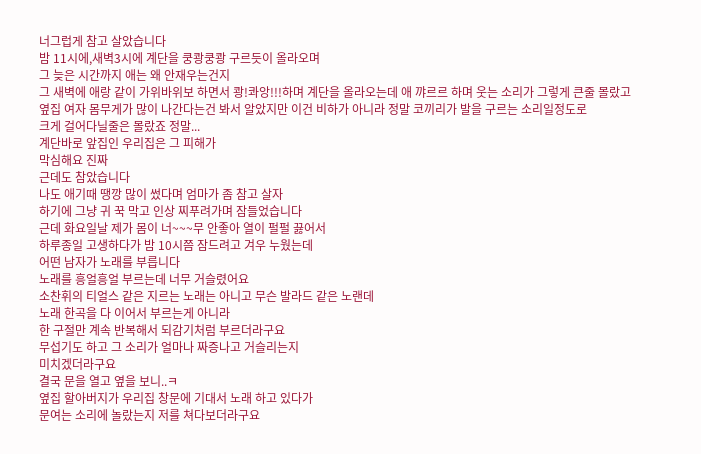너그럽게 참고 살았습니다
밤 11시에,새벽3시에 계단을 쿵쾅쿵쾅 구르듯이 올라오며
그 늦은 시간까지 애는 왜 안재우는건지
그 새벽에 애랑 같이 가위바위보 하면서 쾅!콰앙!!!하며 계단을 올라오는데 애 꺄르르 하며 웃는 소리가 그렇게 큰줄 몰랐고
옆집 여자 몸무게가 많이 나간다는건 봐서 알았지만 이건 비하가 아니라 정말 코끼리가 발을 구르는 소리일정도로
크게 걸어다닐줄은 몰랐죠 정말...
계단바로 앞집인 우리집은 그 피해가
막심해요 진짜
근데도 참았습니다
나도 애기때 땡깡 많이 썼다며 엄마가 좀 참고 살자
하기에 그냥 귀 꾹 막고 인상 찌푸려가며 잠들었습니다
근데 화요일날 제가 몸이 너~~~무 안좋아 열이 펄펄 끓어서
하루종일 고생하다가 밤 10시쯤 잠드려고 겨우 누웠는데
어떤 남자가 노래를 부릅니다
노래를 흥얼흥얼 부르는데 너무 거슬렸어요
소찬휘의 티얼스 같은 지르는 노래는 아니고 무슨 발라드 같은 노랜데
노래 한곡을 다 이어서 부르는게 아니라
한 구절만 계속 반복해서 되감기처럼 부르더라구요
무섭기도 하고 그 소리가 얼마나 짜증나고 거슬리는지
미치겠더라구요
결국 문을 열고 옆을 보니..ㅋ
옆집 할아버지가 우리집 창문에 기대서 노래 하고 있다가
문여는 소리에 놀랐는지 저를 쳐다보더라구요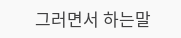그러면서 하는말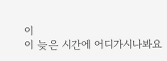이
이 늦은 시간에 어디가시나봐요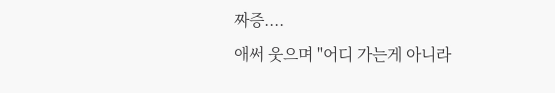짜증....
애써 웃으며 "어디 가는게 아니라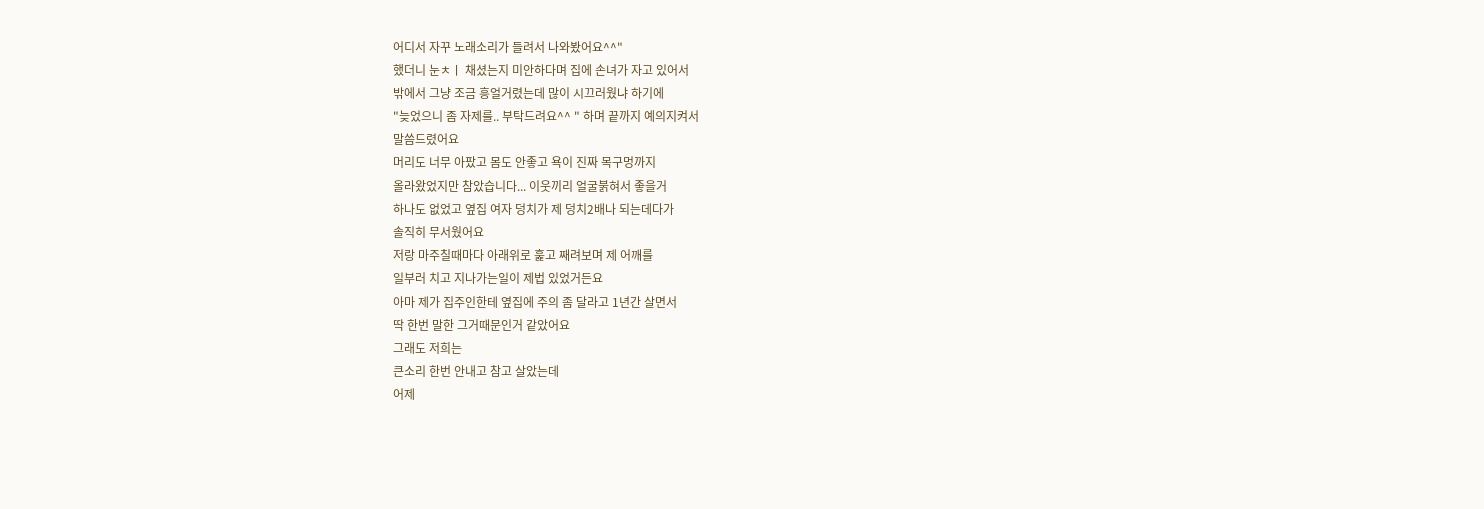어디서 자꾸 노래소리가 들려서 나와봤어요^^"
했더니 눈ㅊㅣ 채셨는지 미안하다며 집에 손녀가 자고 있어서
밖에서 그냥 조금 흥얼거렸는데 많이 시끄러웠냐 하기에
"늦었으니 좀 자제를.. 부탁드려요^^ " 하며 끝까지 예의지켜서
말씀드렸어요
머리도 너무 아팠고 몸도 안좋고 욕이 진짜 목구멍까지
올라왔었지만 참았습니다... 이웃끼리 얼굴붉혀서 좋을거
하나도 없었고 옆집 여자 덩치가 제 덩치2배나 되는데다가
솔직히 무서웠어요
저랑 마주칠때마다 아래위로 훑고 째려보며 제 어깨를
일부러 치고 지나가는일이 제법 있었거든요
아마 제가 집주인한테 옆집에 주의 좀 달라고 1년간 살면서
딱 한번 말한 그거때문인거 같았어요
그래도 저희는
큰소리 한번 안내고 참고 살았는데
어제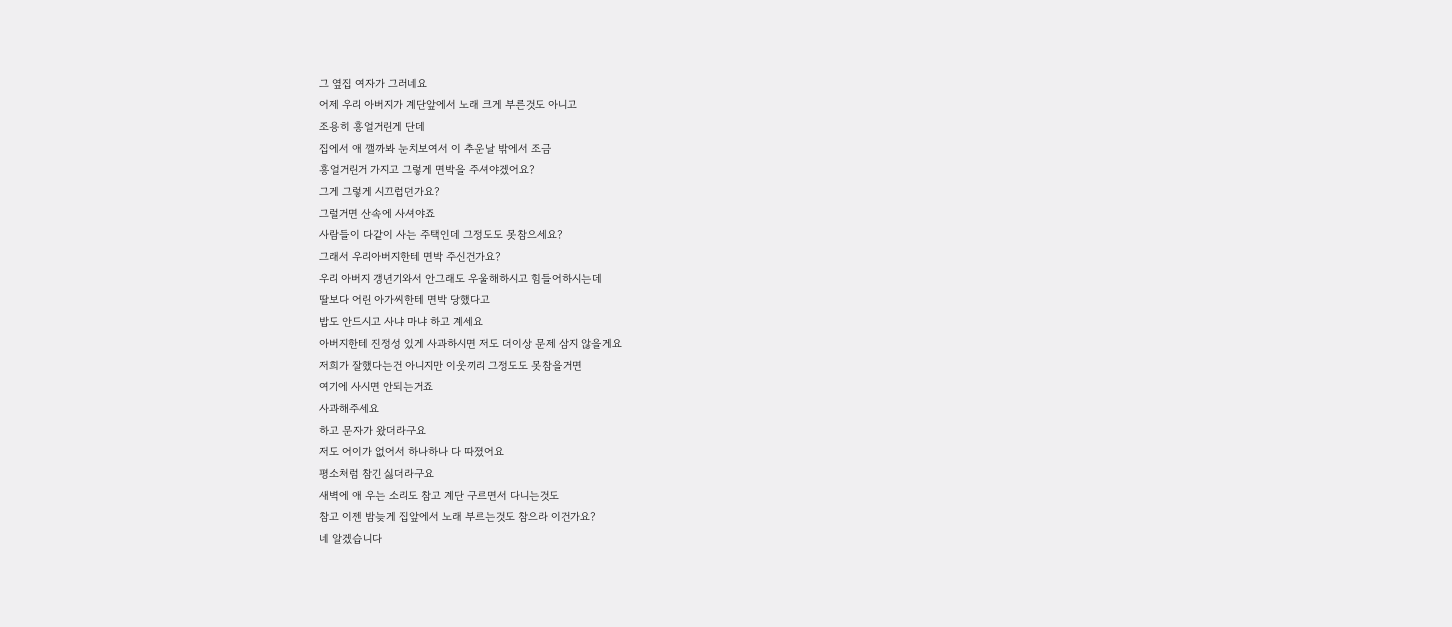그 옆집 여자가 그러네요
어제 우리 아버지가 계단앞에서 노래 크게 부른것도 아니고
조용히 흥얼거린게 단데
집에서 애 깰까봐 눈치보여서 이 추운날 밖에서 조금
흥얼거린거 가지고 그렇게 면박을 주셔야겠어요?
그게 그렇게 시끄럽던가요?
그럴거면 산속에 사셔야죠
사람들이 다같이 사는 주택인데 그정도도 못참으세요?
그래서 우리아버지한테 면박 주신건가요?
우리 아버지 갱년기와서 안그래도 우울해하시고 힘들어하시는데
딸보다 어린 아가씨한테 면박 당했다고
밥도 안드시고 사냐 마냐 하고 계세요
아버지한테 진정성 있게 사과하시면 저도 더이상 문제 삼지 않을게요
저희가 잘했다는건 아니지만 이웃끼리 그정도도 못참을거면
여기에 사시면 안되는거죠
사과해주세요
하고 문자가 왔더라구요
저도 어이가 없어서 하나하나 다 따졌어요
평소처럼 참긴 싫더라구요
새벽에 애 우는 소리도 참고 계단 구르면서 다니는것도
참고 이젠 밤늦게 집앞에서 노래 부르는것도 참으라 이건가요?
네 알겠습니다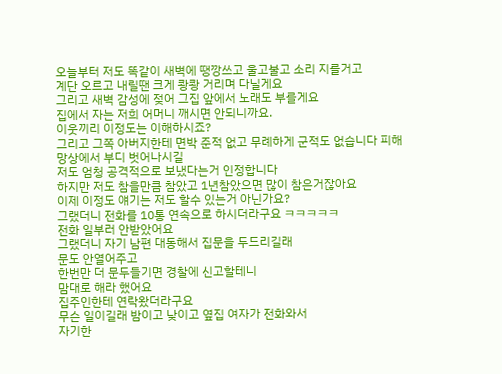오늘부터 저도 똑같이 새벽에 땡깡쓰고 울고불고 소리 지를거고
계단 오르고 내릴땐 크게 쾅쾅 거리며 다닐게요
그리고 새벽 감성에 젖어 그집 앞에서 노래도 부를게요
집에서 자는 저희 어머니 깨시면 안되니까요.
이웃끼리 이정도는 이해하시죠?
그리고 그쪽 아버지한테 면박 준적 없고 무례하게 군적도 없습니다 피해망상에서 부디 벗어나시길
저도 엄청 공격적으로 보냈다는거 인정합니다
하지만 저도 참을만큼 참았고 1년참았으면 많이 참은거잖아요
이제 이정도 얘기는 저도 할수 있는거 아닌가요?
그랬더니 전화를 10통 연속으로 하시더라구요 ㅋㅋㅋㅋㅋ
전화 일부러 안받았어요
그랬더니 자기 남편 대동해서 집문을 두드리길래
문도 안열어주고
한번만 더 문두들기면 경찰에 신고할테니
맘대로 해라 했어요
집주인한테 연락왔더라구요
무슨 일이길래 밤이고 낮이고 옆집 여자가 전화와서
자기한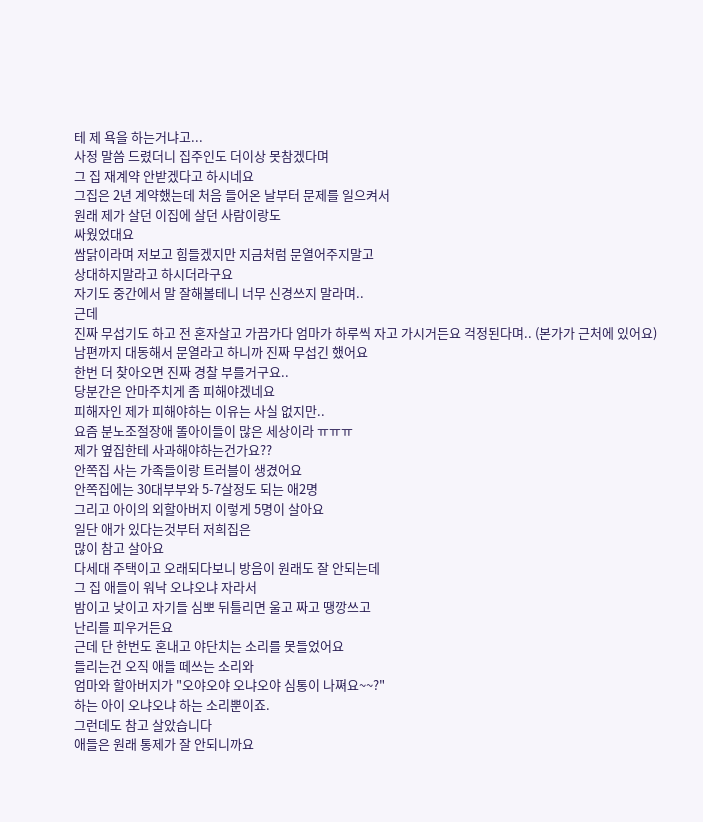테 제 욕을 하는거냐고...
사정 말씀 드렸더니 집주인도 더이상 못참겠다며
그 집 재계약 안받겠다고 하시네요
그집은 2년 계약했는데 처음 들어온 날부터 문제를 일으켜서
원래 제가 살던 이집에 살던 사람이랑도
싸웠었대요
쌈닭이라며 저보고 힘들겠지만 지금처럼 문열어주지말고
상대하지말라고 하시더라구요
자기도 중간에서 말 잘해볼테니 너무 신경쓰지 말라며..
근데
진짜 무섭기도 하고 전 혼자살고 가끔가다 엄마가 하루씩 자고 가시거든요 걱정된다며.. (본가가 근처에 있어요)
남편까지 대동해서 문열라고 하니까 진짜 무섭긴 했어요
한번 더 찾아오면 진짜 경찰 부를거구요..
당분간은 안마주치게 좀 피해야겠네요
피해자인 제가 피해야하는 이유는 사실 없지만..
요즘 분노조절장애 똘아이들이 많은 세상이라 ㅠㅠㅠ
제가 옆집한테 사과해야하는건가요??
안쪽집 사는 가족들이랑 트러블이 생겼어요
안쪽집에는 30대부부와 5-7살정도 되는 애2명
그리고 아이의 외할아버지 이렇게 5명이 살아요
일단 애가 있다는것부터 저희집은
많이 참고 살아요
다세대 주택이고 오래되다보니 방음이 원래도 잘 안되는데
그 집 애들이 워낙 오냐오냐 자라서
밤이고 낮이고 자기들 심뽀 뒤틀리면 울고 짜고 땡깡쓰고
난리를 피우거든요
근데 단 한번도 혼내고 야단치는 소리를 못들었어요
들리는건 오직 애들 떼쓰는 소리와
엄마와 할아버지가 "오야오야 오냐오야 심통이 나쪄요~~?"
하는 아이 오냐오냐 하는 소리뿐이죠.
그런데도 참고 살았습니다
애들은 원래 통제가 잘 안되니까요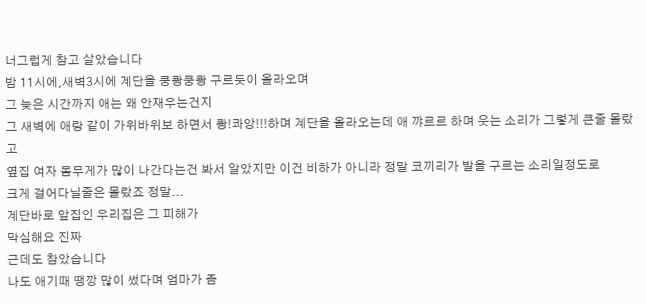너그럽게 참고 살았습니다
밤 11시에,새벽3시에 계단을 쿵쾅쿵쾅 구르듯이 올라오며
그 늦은 시간까지 애는 왜 안재우는건지
그 새벽에 애랑 같이 가위바위보 하면서 쾅!콰앙!!!하며 계단을 올라오는데 애 꺄르르 하며 웃는 소리가 그렇게 큰줄 몰랐고
옆집 여자 몸무게가 많이 나간다는건 봐서 알았지만 이건 비하가 아니라 정말 코끼리가 발을 구르는 소리일정도로
크게 걸어다닐줄은 몰랐죠 정말...
계단바로 앞집인 우리집은 그 피해가
막심해요 진짜
근데도 참았습니다
나도 애기때 땡깡 많이 썼다며 엄마가 좀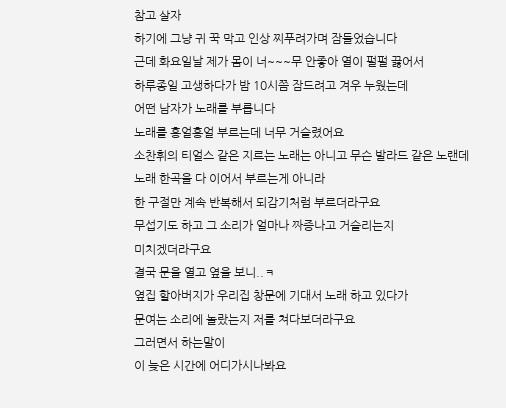참고 살자
하기에 그냥 귀 꾹 막고 인상 찌푸려가며 잠들었습니다
근데 화요일날 제가 몸이 너~~~무 안좋아 열이 펄펄 끓어서
하루종일 고생하다가 밤 10시쯤 잠드려고 겨우 누웠는데
어떤 남자가 노래를 부릅니다
노래를 흥얼흥얼 부르는데 너무 거슬렸어요
소찬휘의 티얼스 같은 지르는 노래는 아니고 무슨 발라드 같은 노랜데
노래 한곡을 다 이어서 부르는게 아니라
한 구절만 계속 반복해서 되감기처럼 부르더라구요
무섭기도 하고 그 소리가 얼마나 짜증나고 거슬리는지
미치겠더라구요
결국 문을 열고 옆을 보니..ㅋ
옆집 할아버지가 우리집 창문에 기대서 노래 하고 있다가
문여는 소리에 놀랐는지 저를 쳐다보더라구요
그러면서 하는말이
이 늦은 시간에 어디가시나봐요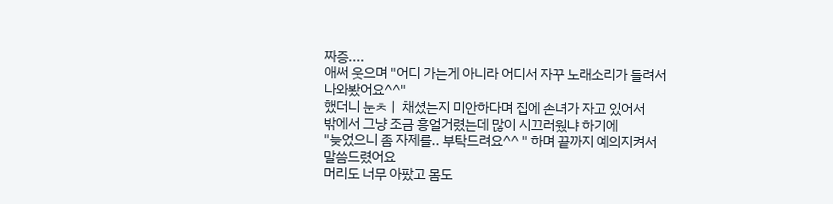짜증....
애써 웃으며 "어디 가는게 아니라 어디서 자꾸 노래소리가 들려서 나와봤어요^^"
했더니 눈ㅊㅣ 채셨는지 미안하다며 집에 손녀가 자고 있어서
밖에서 그냥 조금 흥얼거렸는데 많이 시끄러웠냐 하기에
"늦었으니 좀 자제를.. 부탁드려요^^ " 하며 끝까지 예의지켜서
말씀드렸어요
머리도 너무 아팠고 몸도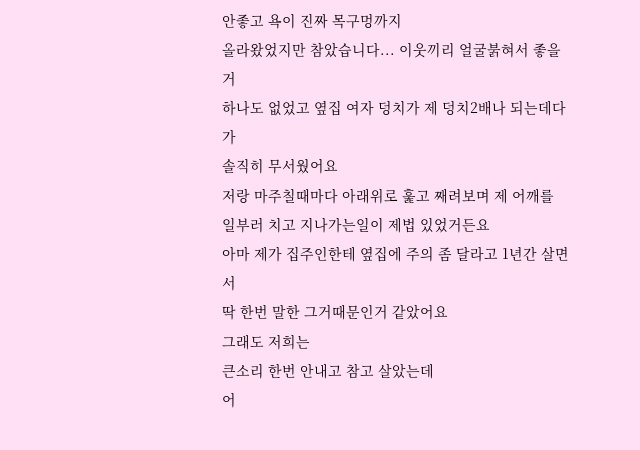안좋고 욕이 진짜 목구멍까지
올라왔었지만 참았습니다... 이웃끼리 얼굴붉혀서 좋을거
하나도 없었고 옆집 여자 덩치가 제 덩치2배나 되는데다가
솔직히 무서웠어요
저랑 마주칠때마다 아래위로 훑고 째려보며 제 어깨를
일부러 치고 지나가는일이 제법 있었거든요
아마 제가 집주인한테 옆집에 주의 좀 달라고 1년간 살면서
딱 한번 말한 그거때문인거 같았어요
그래도 저희는
큰소리 한번 안내고 참고 살았는데
어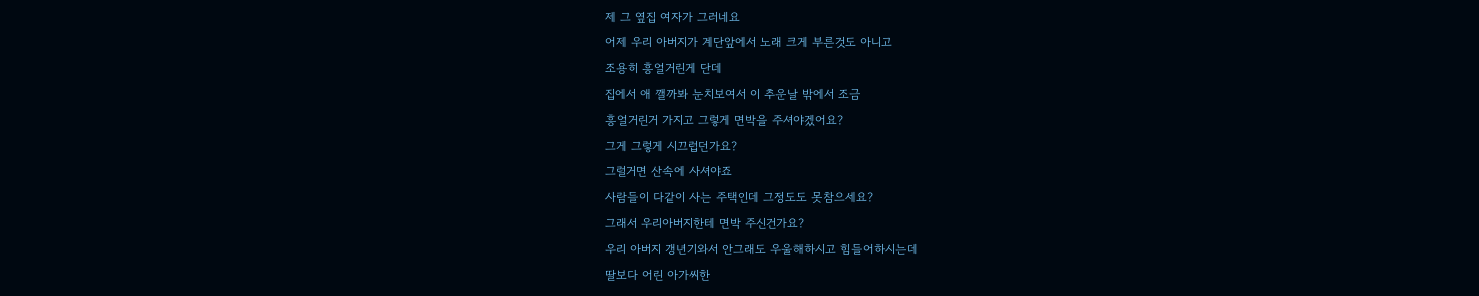제 그 옆집 여자가 그러네요
어제 우리 아버지가 계단앞에서 노래 크게 부른것도 아니고
조용히 흥얼거린게 단데
집에서 애 깰까봐 눈치보여서 이 추운날 밖에서 조금
흥얼거린거 가지고 그렇게 면박을 주셔야겠어요?
그게 그렇게 시끄럽던가요?
그럴거면 산속에 사셔야죠
사람들이 다같이 사는 주택인데 그정도도 못참으세요?
그래서 우리아버지한테 면박 주신건가요?
우리 아버지 갱년기와서 안그래도 우울해하시고 힘들어하시는데
딸보다 어린 아가씨한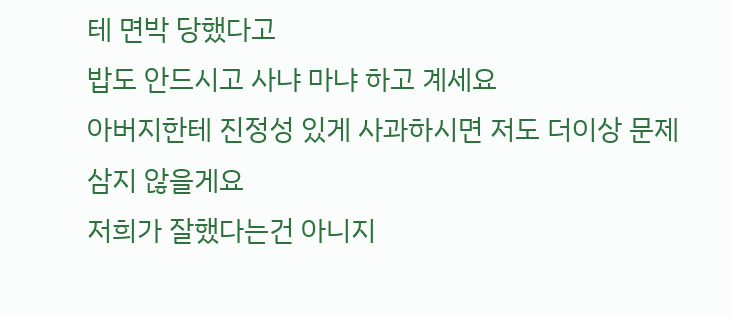테 면박 당했다고
밥도 안드시고 사냐 마냐 하고 계세요
아버지한테 진정성 있게 사과하시면 저도 더이상 문제 삼지 않을게요
저희가 잘했다는건 아니지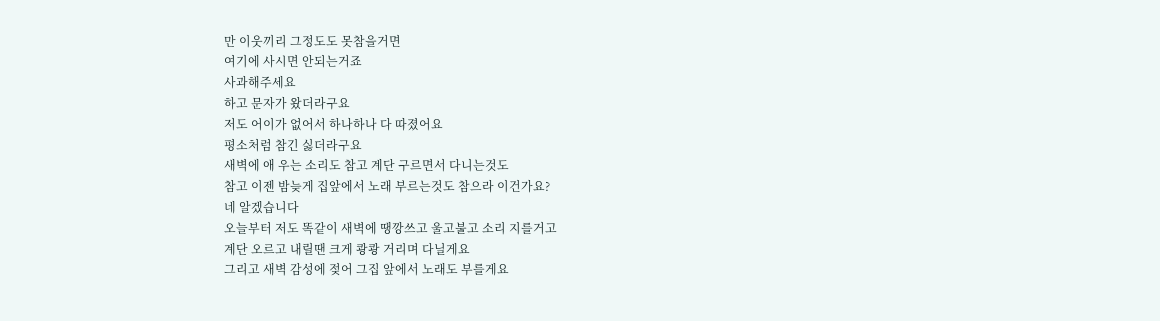만 이웃끼리 그정도도 못참을거면
여기에 사시면 안되는거죠
사과해주세요
하고 문자가 왔더라구요
저도 어이가 없어서 하나하나 다 따졌어요
평소처럼 참긴 싫더라구요
새벽에 애 우는 소리도 참고 계단 구르면서 다니는것도
참고 이젠 밤늦게 집앞에서 노래 부르는것도 참으라 이건가요?
네 알겠습니다
오늘부터 저도 똑같이 새벽에 땡깡쓰고 울고불고 소리 지를거고
계단 오르고 내릴땐 크게 쾅쾅 거리며 다닐게요
그리고 새벽 감성에 젖어 그집 앞에서 노래도 부를게요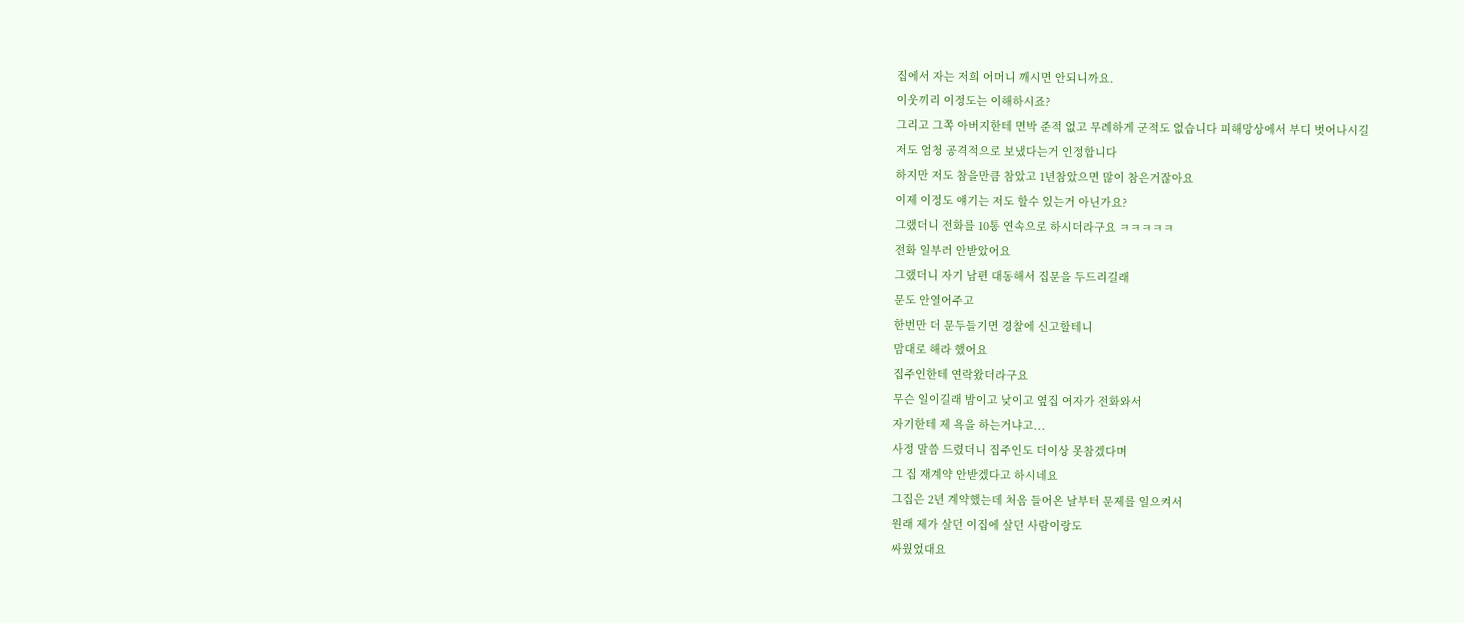집에서 자는 저희 어머니 깨시면 안되니까요.
이웃끼리 이정도는 이해하시죠?
그리고 그쪽 아버지한테 면박 준적 없고 무례하게 군적도 없습니다 피해망상에서 부디 벗어나시길
저도 엄청 공격적으로 보냈다는거 인정합니다
하지만 저도 참을만큼 참았고 1년참았으면 많이 참은거잖아요
이제 이정도 얘기는 저도 할수 있는거 아닌가요?
그랬더니 전화를 10통 연속으로 하시더라구요 ㅋㅋㅋㅋㅋ
전화 일부러 안받았어요
그랬더니 자기 남편 대동해서 집문을 두드리길래
문도 안열어주고
한번만 더 문두들기면 경찰에 신고할테니
맘대로 해라 했어요
집주인한테 연락왔더라구요
무슨 일이길래 밤이고 낮이고 옆집 여자가 전화와서
자기한테 제 욕을 하는거냐고...
사정 말씀 드렸더니 집주인도 더이상 못참겠다며
그 집 재계약 안받겠다고 하시네요
그집은 2년 계약했는데 처음 들어온 날부터 문제를 일으켜서
원래 제가 살던 이집에 살던 사람이랑도
싸웠었대요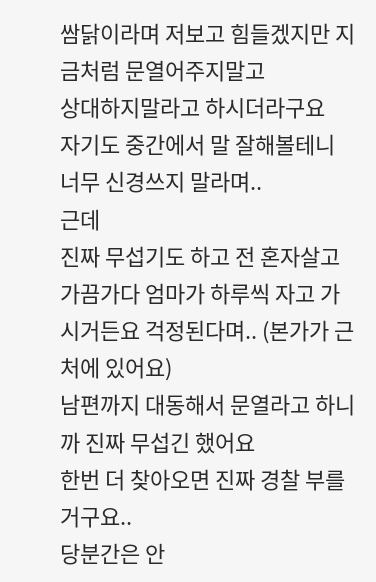쌈닭이라며 저보고 힘들겠지만 지금처럼 문열어주지말고
상대하지말라고 하시더라구요
자기도 중간에서 말 잘해볼테니 너무 신경쓰지 말라며..
근데
진짜 무섭기도 하고 전 혼자살고 가끔가다 엄마가 하루씩 자고 가시거든요 걱정된다며.. (본가가 근처에 있어요)
남편까지 대동해서 문열라고 하니까 진짜 무섭긴 했어요
한번 더 찾아오면 진짜 경찰 부를거구요..
당분간은 안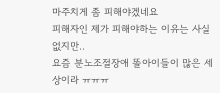마주치게 좀 피해야겠네요
피해자인 제가 피해야하는 이유는 사실 없지만..
요즘 분노조절장애 똘아이들이 많은 세상이라 ㅠㅠㅠ